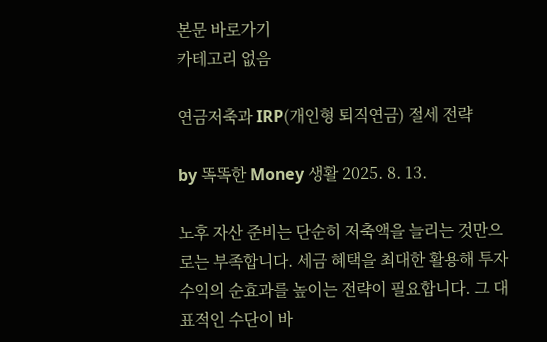본문 바로가기
카테고리 없음

연금저축과 IRP(개인형 퇴직연금) 절세 전략

by 똑똑한 Money 생활 2025. 8. 13.

노후 자산 준비는 단순히 저축액을 늘리는 것만으로는 부족합니다. 세금 혜택을 최대한 활용해 투자 수익의 순효과를 높이는 전략이 필요합니다. 그 대표적인 수단이 바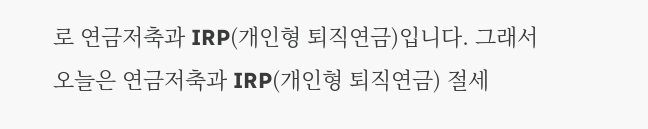로 연금저축과 IRP(개인형 퇴직연금)입니다. 그래서 오늘은 연금저축과 IRP(개인형 퇴직연금) 절세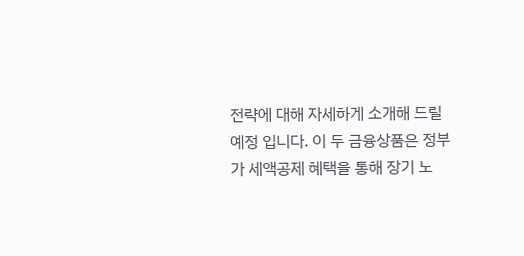전략에 대해 자세하게 소개해 드릴 예정 입니다. 이 두 금융상품은 정부가 세액공제 혜택을 통해 장기 노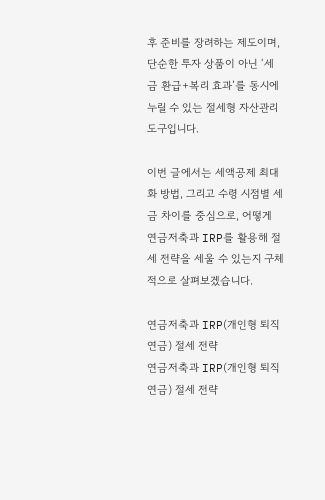후 준비를 장려하는 제도이며, 단순한 투자 상품이 아닌 ‘세금 환급+복리 효과’를 동시에 누릴 수 있는 절세형 자산관리 도구입니다.

이번 글에서는 세액공제 최대화 방법, 그리고 수령 시점별 세금 차이를 중심으로, 어떻게 연금저축과 IRP를 활용해 절세 전략을 세울 수 있는지 구체적으로 살펴보겠습니다.

연금저축과 IRP(개인형 퇴직연금) 절세 전략
연금저축과 IRP(개인형 퇴직연금) 절세 전략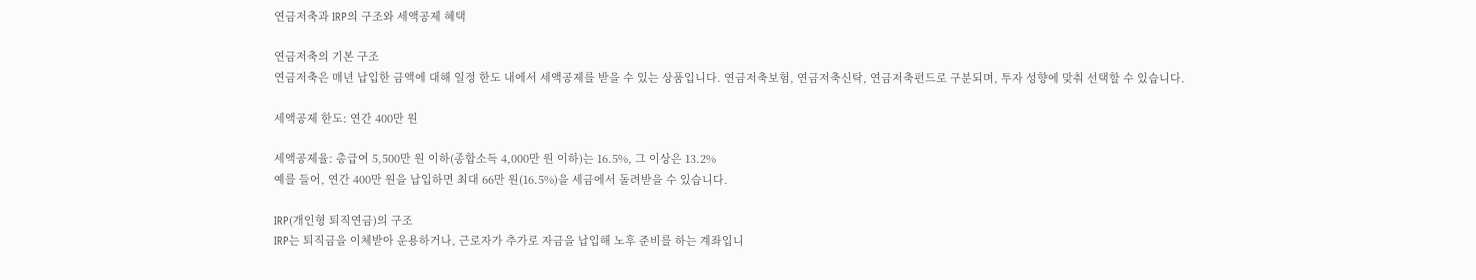연금저축과 IRP의 구조와 세액공제 혜택

연금저축의 기본 구조
연금저축은 매년 납입한 금액에 대해 일정 한도 내에서 세액공제를 받을 수 있는 상품입니다. 연금저축보험, 연금저축신탁, 연금저축펀드로 구분되며, 투자 성향에 맞춰 선택할 수 있습니다.

세액공제 한도: 연간 400만 원

세액공제율: 총급여 5,500만 원 이하(종합소득 4,000만 원 이하)는 16.5%, 그 이상은 13.2%
예를 들어, 연간 400만 원을 납입하면 최대 66만 원(16.5%)을 세금에서 돌려받을 수 있습니다.

IRP(개인형 퇴직연금)의 구조
IRP는 퇴직금을 이체받아 운용하거나, 근로자가 추가로 자금을 납입해 노후 준비를 하는 계좌입니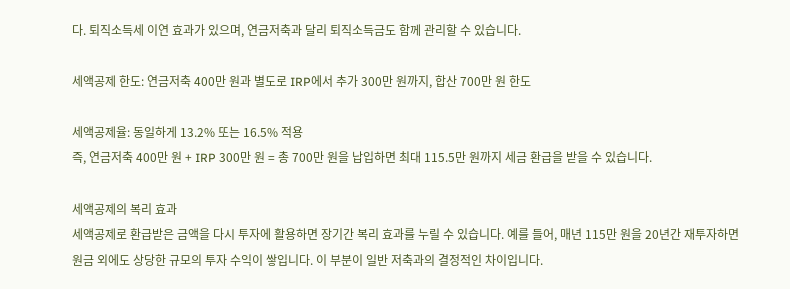다. 퇴직소득세 이연 효과가 있으며, 연금저축과 달리 퇴직소득금도 함께 관리할 수 있습니다.

세액공제 한도: 연금저축 400만 원과 별도로 IRP에서 추가 300만 원까지, 합산 700만 원 한도

세액공제율: 동일하게 13.2% 또는 16.5% 적용
즉, 연금저축 400만 원 + IRP 300만 원 = 총 700만 원을 납입하면 최대 115.5만 원까지 세금 환급을 받을 수 있습니다.

세액공제의 복리 효과
세액공제로 환급받은 금액을 다시 투자에 활용하면 장기간 복리 효과를 누릴 수 있습니다. 예를 들어, 매년 115만 원을 20년간 재투자하면 원금 외에도 상당한 규모의 투자 수익이 쌓입니다. 이 부분이 일반 저축과의 결정적인 차이입니다.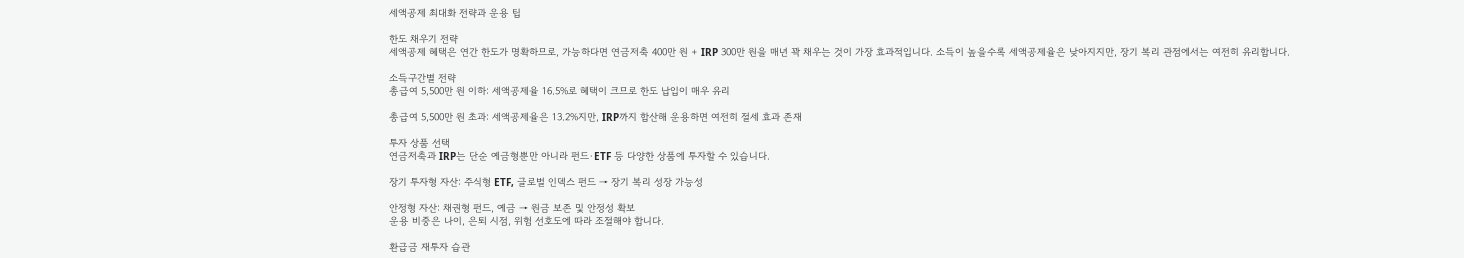세액공제 최대화 전략과 운용 팁

한도 채우기 전략
세액공제 혜택은 연간 한도가 명확하므로, 가능하다면 연금저축 400만 원 + IRP 300만 원을 매년 꽉 채우는 것이 가장 효과적입니다. 소득이 높을수록 세액공제율은 낮아지지만, 장기 복리 관점에서는 여전히 유리합니다.

소득구간별 전략
총급여 5,500만 원 이하: 세액공제율 16.5%로 혜택이 크므로 한도 납입이 매우 유리

총급여 5,500만 원 초과: 세액공제율은 13.2%지만, IRP까지 합산해 운용하면 여전히 절세 효과 존재

투자 상품 선택
연금저축과 IRP는 단순 예금형뿐만 아니라 펀드·ETF 등 다양한 상품에 투자할 수 있습니다.

장기 투자형 자산: 주식형 ETF, 글로벌 인덱스 펀드 → 장기 복리 성장 가능성

안정형 자산: 채권형 펀드, 예금 → 원금 보존 및 안정성 확보
운용 비중은 나이, 은퇴 시점, 위험 선호도에 따라 조절해야 합니다.

환급금 재투자 습관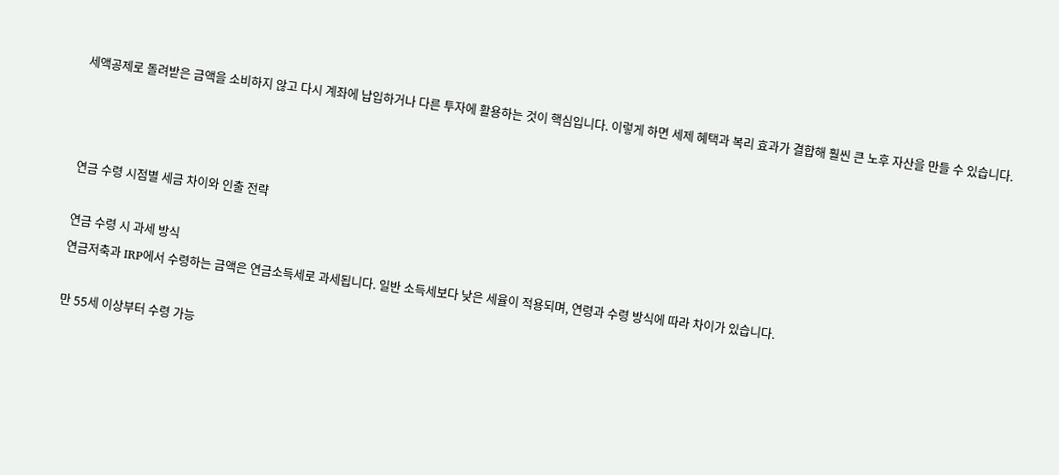세액공제로 돌려받은 금액을 소비하지 않고 다시 계좌에 납입하거나 다른 투자에 활용하는 것이 핵심입니다. 이렇게 하면 세제 혜택과 복리 효과가 결합해 훨씬 큰 노후 자산을 만들 수 있습니다.



연금 수령 시점별 세금 차이와 인출 전략

연금 수령 시 과세 방식
연금저축과 IRP에서 수령하는 금액은 연금소득세로 과세됩니다. 일반 소득세보다 낮은 세율이 적용되며, 연령과 수령 방식에 따라 차이가 있습니다.

만 55세 이상부터 수령 가능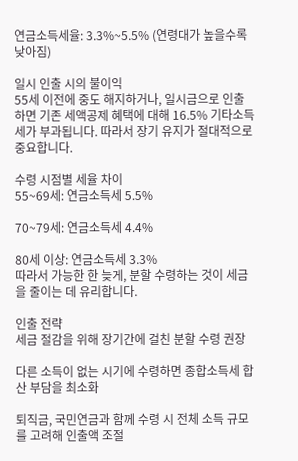연금소득세율: 3.3%~5.5% (연령대가 높을수록 낮아짐)

일시 인출 시의 불이익
55세 이전에 중도 해지하거나, 일시금으로 인출하면 기존 세액공제 혜택에 대해 16.5% 기타소득세가 부과됩니다. 따라서 장기 유지가 절대적으로 중요합니다.

수령 시점별 세율 차이
55~69세: 연금소득세 5.5%

70~79세: 연금소득세 4.4%

80세 이상: 연금소득세 3.3%
따라서 가능한 한 늦게, 분할 수령하는 것이 세금을 줄이는 데 유리합니다.

인출 전략
세금 절감을 위해 장기간에 걸친 분할 수령 권장

다른 소득이 없는 시기에 수령하면 종합소득세 합산 부담을 최소화

퇴직금, 국민연금과 함께 수령 시 전체 소득 규모를 고려해 인출액 조절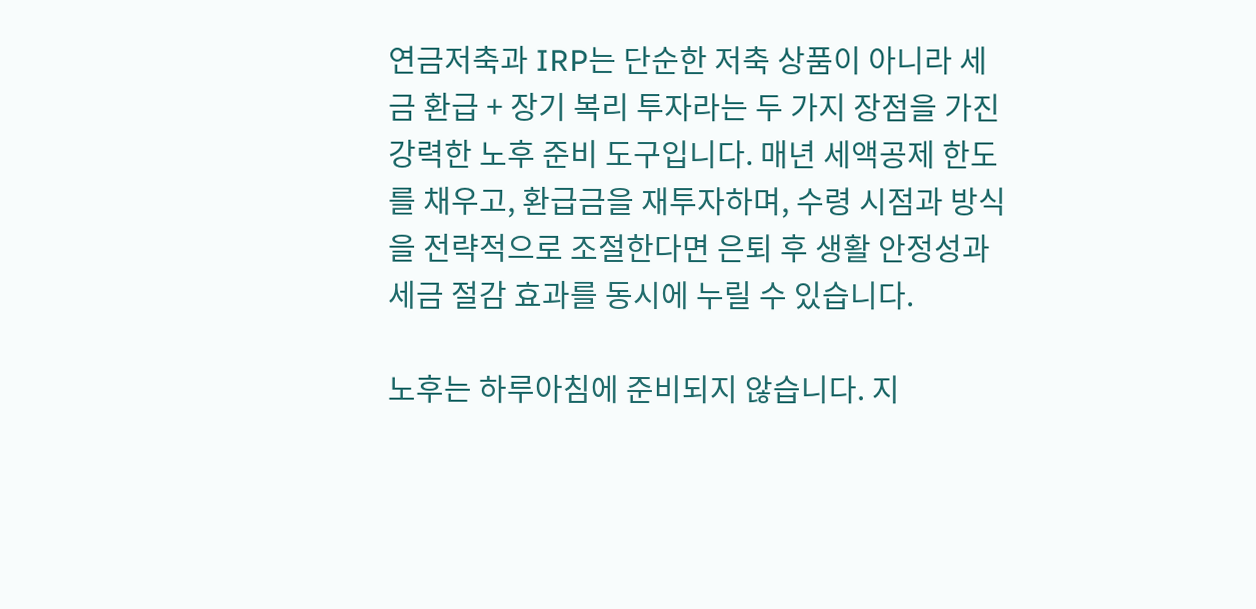연금저축과 IRP는 단순한 저축 상품이 아니라 세금 환급 + 장기 복리 투자라는 두 가지 장점을 가진 강력한 노후 준비 도구입니다. 매년 세액공제 한도를 채우고, 환급금을 재투자하며, 수령 시점과 방식을 전략적으로 조절한다면 은퇴 후 생활 안정성과 세금 절감 효과를 동시에 누릴 수 있습니다.

노후는 하루아침에 준비되지 않습니다. 지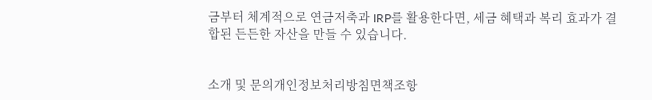금부터 체계적으로 연금저축과 IRP를 활용한다면, 세금 혜택과 복리 효과가 결합된 든든한 자산을 만들 수 있습니다.


소개 및 문의개인정보처리방침면책조항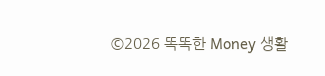©2026 똑똑한 Money 생활